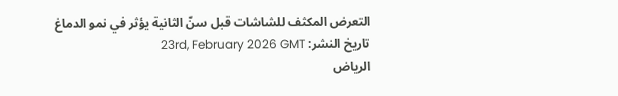التعرض المكثف للشاشات قبل سنّ الثانية يؤثر في نمو الدماغ
تاريخ النشر: 23rd, February 2026 GMT
الرياض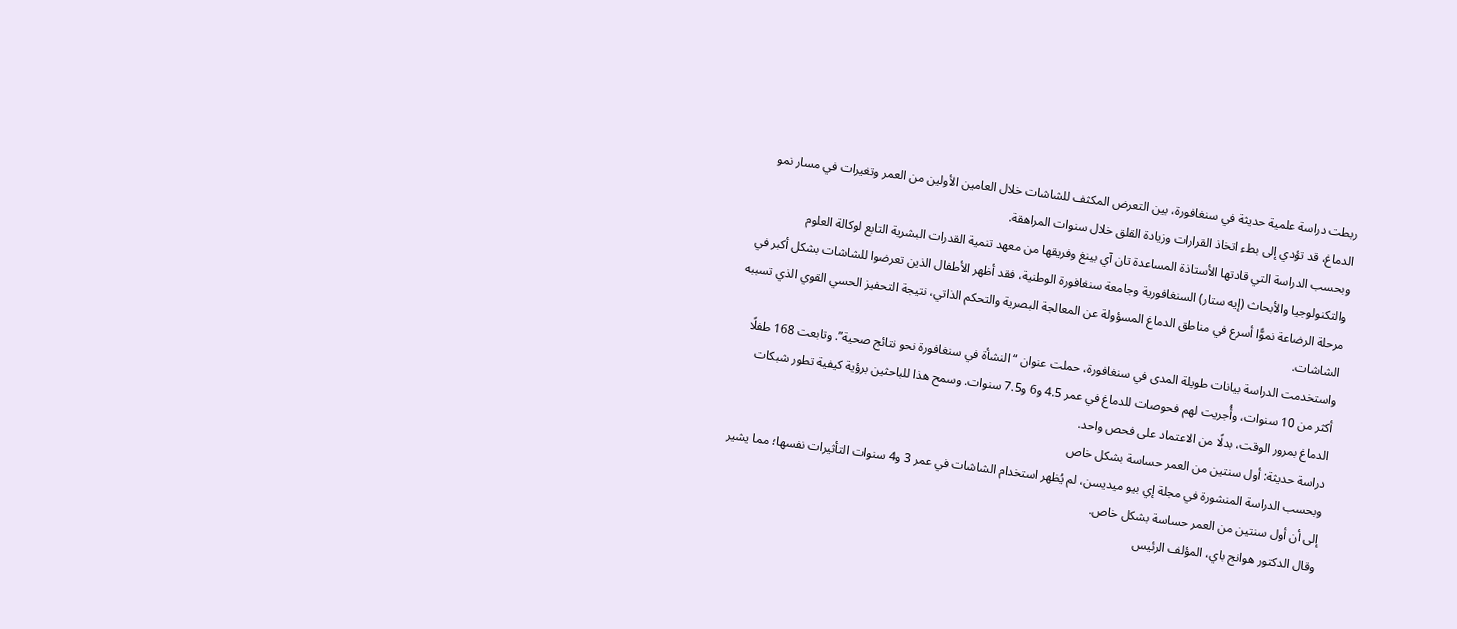ربطت دراسة علمية حديثة في سنغافورة، بين التعرض المكثف للشاشات خلال العامين الأولين من العمر وتغيرات في مسار نمو الدماغ، قد تؤدي إلى بطء اتخاذ القرارات وزيادة القلق خلال سنوات المراهقة.
وبحسب الدراسة التي قادتها الأستاذة المساعدة تان آي بينغ وفريقها من معهد تنمية القدرات البشرية التابع لوكالة العلوم والتكنولوجيا والأبحاث (إيه ستار) السنغافورية وجامعة سنغافورة الوطنية، فقد أظهر الأطفال الذين تعرضوا للشاشات بشكل أكبر في مرحلة الرضاعة نموًّا أسرع في مناطق الدماغ المسؤولة عن المعالجة البصرية والتحكم الذاتي، نتيجة التحفيز الحسي القوي الذي تسببه الشاشات.
واستخدمت الدراسة بيانات طويلة المدى في سنغافورة، حملت عنوان “النشأة في سنغافورة نحو نتائج صحية”. وتابعت 168 طفلًا أكثر من 10 سنوات، وأُجريت لهم فحوصات للدماغ في عمر 4.5 و6 و7.5 سنوات. وسمح هذا للباحثين برؤية كيفية تطور شبكات الدماغ بمرور الوقت، بدلًا من الاعتماد على فحص واحد.
دراسة حديثة: أول سنتين من العمر حساسة بشكل خاص
وبحسب الدراسة المنشورة في مجلة إي بيو ميديسن، لم يُظهر استخدام الشاشات في عمر 3 و4 سنوات التأثيرات نفسها؛ مما يشير إلى أن أول سنتين من العمر حساسة بشكل خاص.
وقال الدكتور هوانج باي، المؤلف الرئيس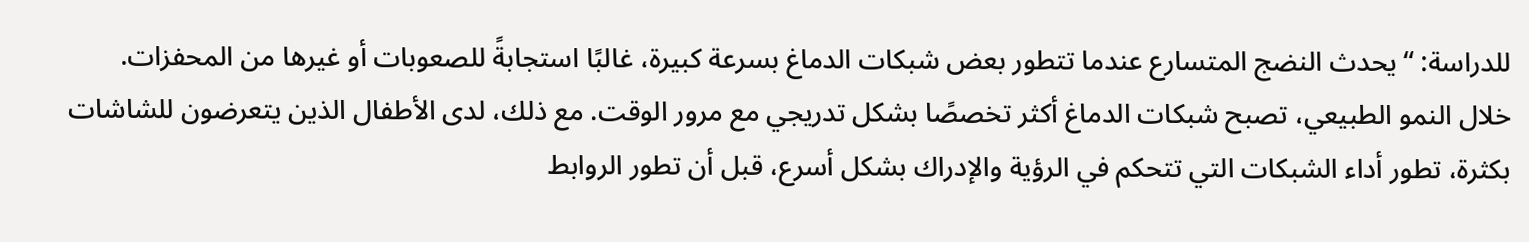للدراسة: “يحدث النضج المتسارع عندما تتطور بعض شبكات الدماغ بسرعة كبيرة، غالبًا استجابةً للصعوبات أو غيرها من المحفزات.
خلال النمو الطبيعي، تصبح شبكات الدماغ أكثر تخصصًا بشكل تدريجي مع مرور الوقت. مع ذلك، لدى الأطفال الذين يتعرضون للشاشات بكثرة، تطور أداء الشبكات التي تتحكم في الرؤية والإدراك بشكل أسرع، قبل أن تطور الروابط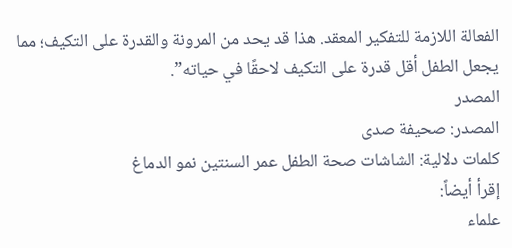الفعالة اللازمة للتفكير المعقد. هذا قد يحد من المرونة والقدرة على التكيف؛ مما يجعل الطفل أقل قدرة على التكيف لاحقًا في حياته”.
المصدر
المصدر: صحيفة صدى
كلمات دلالية: الشاشات صحة الطفل عمر السنتين نمو الدماغ
إقرأ أيضاً:
علماء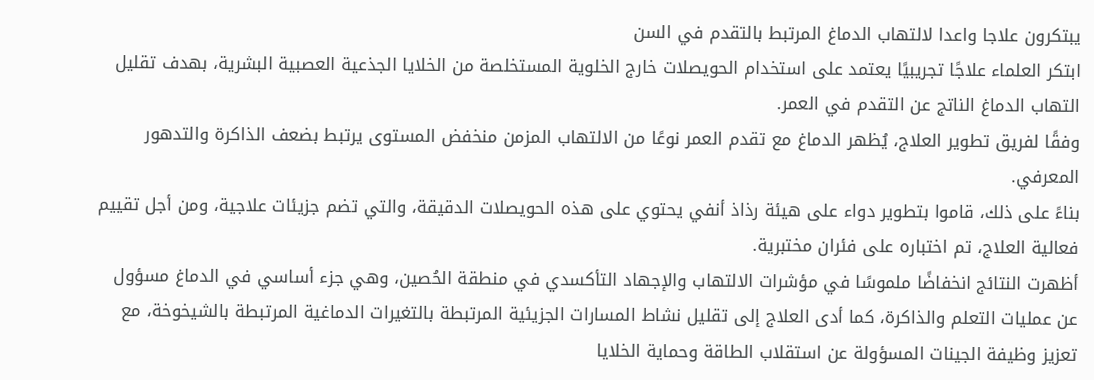يبتكرون علاجا واعدا لالتهاب الدماغ المرتبط بالتقدم في السن
ابتكر العلماء علاجًا تجريبيًا يعتمد على استخدام الحويصلات خارج الخلوية المستخلصة من الخلايا الجذعية العصبية البشرية، بهدف تقليل التهاب الدماغ الناتج عن التقدم في العمر.
وفقًا لفريق تطوير العلاج، يُظهر الدماغ مع تقدم العمر نوعًا من الالتهاب المزمن منخفض المستوى يرتبط بضعف الذاكرة والتدهور المعرفي.
بناءً على ذلك، قاموا بتطوير دواء على هيئة رذاذ أنفي يحتوي على هذه الحويصلات الدقيقة، والتي تضم جزيئات علاجية، ومن أجل تقييم فعالية العلاج، تم اختباره على فئران مختبرية.
أظهرت النتائج انخفاضًا ملموسًا في مؤشرات الالتهاب والإجهاد التأكسدي في منطقة الحُصين، وهي جزء أساسي في الدماغ مسؤول عن عمليات التعلم والذاكرة، كما أدى العلاج إلى تقليل نشاط المسارات الجزيئية المرتبطة بالتغيرات الدماغية المرتبطة بالشيخوخة، مع تعزيز وظيفة الجينات المسؤولة عن استقلاب الطاقة وحماية الخلايا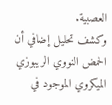العصبية.
وكشف تحليل إضافي أن الحمض النووي الريبوزي الميكروي الموجود في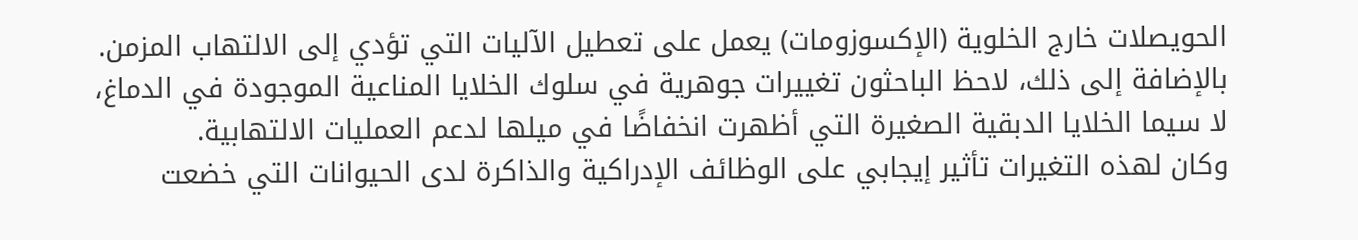الحويصلات خارج الخلوية (الإكسوزومات) يعمل على تعطيل الآليات التي تؤدي إلى الالتهاب المزمن.
بالإضافة إلى ذلك، لاحظ الباحثون تغييرات جوهرية في سلوك الخلايا المناعية الموجودة في الدماغ، لا سيما الخلايا الدبقية الصغيرة التي أظهرت انخفاضًا في ميلها لدعم العمليات الالتهابية.
وكان لهذه التغيرات تأثير إيجابي على الوظائف الإدراكية والذاكرة لدى الحيوانات التي خضعت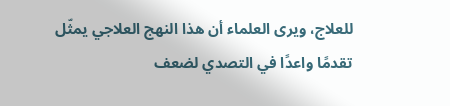للعلاج، ويرى العلماء أن هذا النهج العلاجي يمثّل تقدمًا واعدًا في التصدي لضعف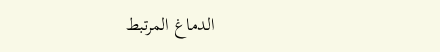الدماغ المرتبط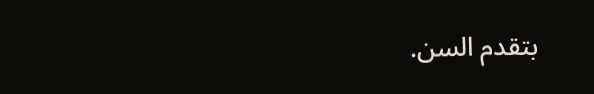بتقدم السن.